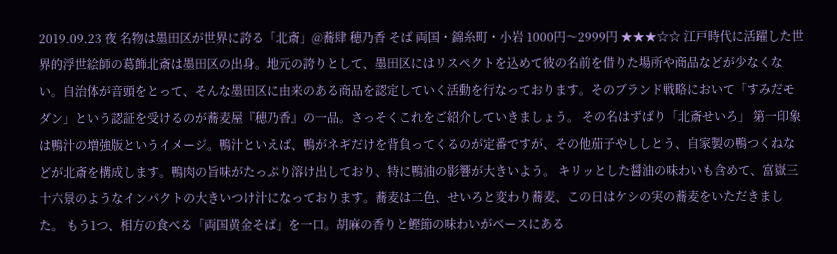2019.09.23 夜 名物は墨田区が世界に誇る「北斎」@蕎肆 穂乃香 そば 両国・錦糸町・小岩 1000円〜2999円 ★★★☆☆ 江戸時代に活躍した世界的浮世絵師の葛飾北斎は墨田区の出身。地元の誇りとして、墨田区にはリスペクトを込めて彼の名前を借りた場所や商品などが少なくない。自治体が音頭をとって、そんな墨田区に由来のある商品を認定していく活動を行なっております。そのブランド戦略において「すみだモダン」という認証を受けるのが蕎麦屋『穂乃香』の一品。さっそくこれをご紹介していきましょう。 その名はずばり「北斎せいろ」 第一印象は鴨汁の増強版というイメージ。鴨汁といえば、鴨がネギだけを背負ってくるのが定番ですが、その他茄子やししとう、自家製の鴨つくねなどが北斎を構成します。鴨肉の旨味がたっぷり溶け出しており、特に鴨油の影響が大きいよう。 キリッとした醤油の味わいも含めて、富嶽三十六景のようなインパクトの大きいつけ汁になっております。蕎麦は二色、せいろと変わり蕎麦、この日はケシの実の蕎麦をいただきました。 もう1つ、相方の食べる「両国黄金そば」を一口。胡麻の香りと鰹節の味わいがベースにある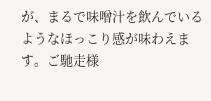が、まるで味噌汁を飲んでいるようなほっこり感が味わえます。ご馳走様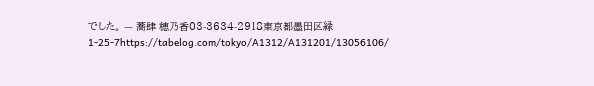でした。 — 蕎肆 穂乃香03-3634-2918東京都墨田区緑1-25-7https://tabelog.com/tokyo/A1312/A131201/13056106/